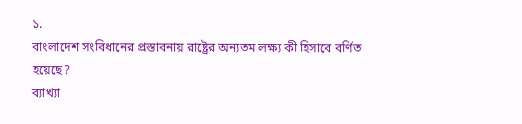১.
বাংলাদেশ সংবিধানের প্রস্তাবনায় রাষ্ট্রের অন্যতম লক্ষ্য কী হিসাবে বর্ণিত হয়েছে?
ব্যাখ্যা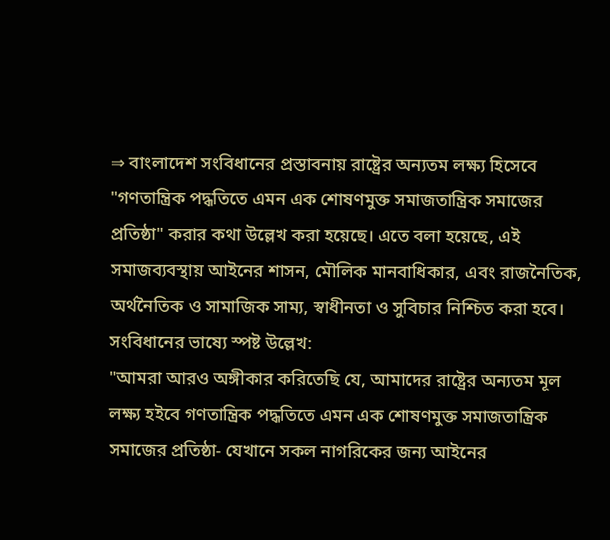⇒ বাংলাদেশ সংবিধানের প্রস্তাবনায় রাষ্ট্রের অন্যতম লক্ষ্য হিসেবে "গণতান্ত্রিক পদ্ধতিতে এমন এক শোষণমুক্ত সমাজতান্ত্রিক সমাজের প্রতিষ্ঠা" করার কথা উল্লেখ করা হয়েছে। এতে বলা হয়েছে, এই সমাজব্যবস্থায় আইনের শাসন, মৌলিক মানবাধিকার, এবং রাজনৈতিক, অর্থনৈতিক ও সামাজিক সাম্য, স্বাধীনতা ও সুবিচার নিশ্চিত করা হবে।
সংবিধানের ভাষ্যে স্পষ্ট উল্লেখ:
"আমরা আরও অঙ্গীকার করিতেছি যে, আমাদের রাষ্ট্রের অন্যতম মূল লক্ষ্য হইবে গণতান্ত্রিক পদ্ধতিতে এমন এক শোষণমুক্ত সমাজতান্ত্রিক সমাজের প্রতিষ্ঠা- যেখানে সকল নাগরিকের জন্য আইনের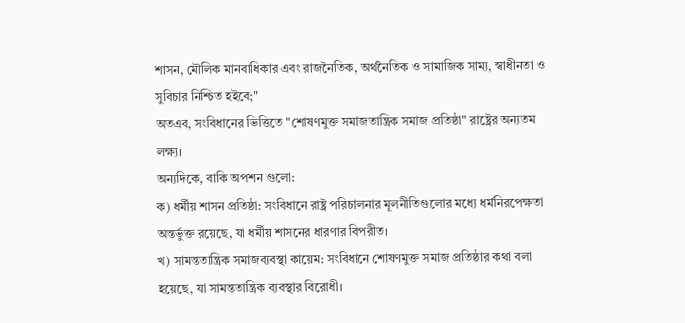শাসন, মৌলিক মানবাধিকার এবং রাজনৈতিক, অর্থনৈতিক ও সামাজিক সাম্য, স্বাধীনতা ও সুবিচার নিশ্চিত হইবে;"
অতএব, সংবিধানের ভিত্তিতে "শোষণমুক্ত সমাজতান্ত্রিক সমাজ প্রতিষ্ঠা" রাষ্ট্রের অন্যতম লক্ষ্য।
অন্যদিকে, বাকি অপশন গুলো:
ক) ধর্মীয় শাসন প্রতিষ্ঠা: সংবিধানে রাষ্ট্র পরিচালনার মূলনীতিগুলোর মধ্যে ধর্মনিরপেক্ষতা অন্তর্ভুক্ত রয়েছে, যা ধর্মীয় শাসনের ধারণার বিপরীত।
খ) সামন্ততান্ত্রিক সমাজব্যবস্থা কায়েম: সংবিধানে শোষণমুক্ত সমাজ প্রতিষ্ঠার কথা বলা হয়েছে, যা সামন্ততান্ত্রিক ব্যবস্থার বিরোধী।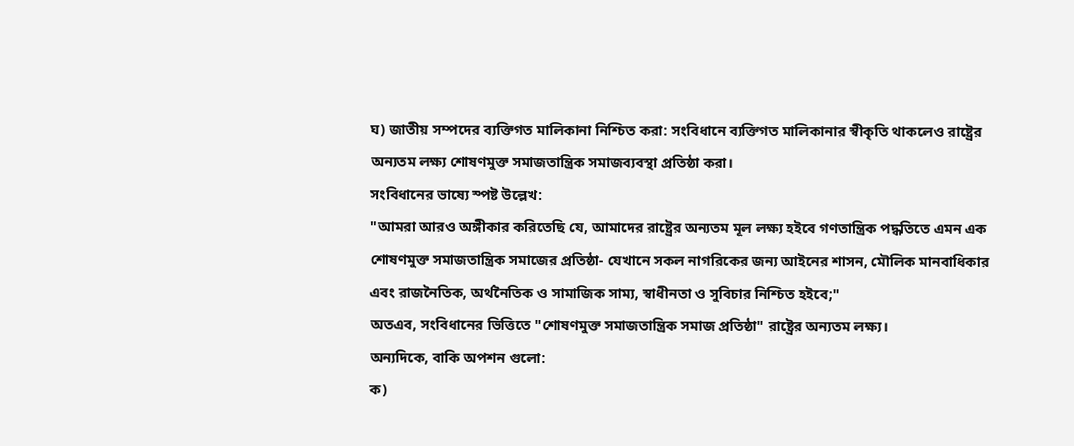ঘ) জাতীয় সম্পদের ব্যক্তিগত মালিকানা নিশ্চিত করা: সংবিধানে ব্যক্তিগত মালিকানার স্বীকৃতি থাকলেও রাষ্ট্রের অন্যতম লক্ষ্য শোষণমুক্ত সমাজতান্ত্রিক সমাজব্যবস্থা প্রতিষ্ঠা করা।
সংবিধানের ভাষ্যে স্পষ্ট উল্লেখ:
"আমরা আরও অঙ্গীকার করিতেছি যে, আমাদের রাষ্ট্রের অন্যতম মূল লক্ষ্য হইবে গণতান্ত্রিক পদ্ধতিতে এমন এক শোষণমুক্ত সমাজতান্ত্রিক সমাজের প্রতিষ্ঠা- যেখানে সকল নাগরিকের জন্য আইনের শাসন, মৌলিক মানবাধিকার এবং রাজনৈতিক, অর্থনৈতিক ও সামাজিক সাম্য, স্বাধীনতা ও সুবিচার নিশ্চিত হইবে;"
অতএব, সংবিধানের ভিত্তিতে "শোষণমুক্ত সমাজতান্ত্রিক সমাজ প্রতিষ্ঠা" রাষ্ট্রের অন্যতম লক্ষ্য।
অন্যদিকে, বাকি অপশন গুলো:
ক)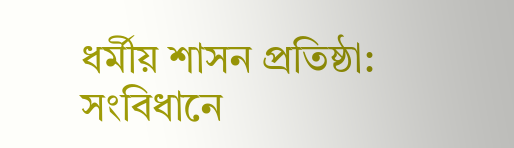ধর্মীয় শাসন প্রতিষ্ঠা: সংবিধানে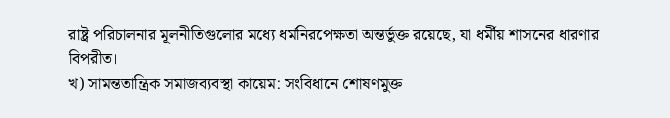রাষ্ট্র পরিচালনার মূলনীতিগুলোর মধ্যে ধর্মনিরপেক্ষতা অন্তর্ভুক্ত রয়েছে, যা ধর্মীয় শাসনের ধারণার বিপরীত।
খ) সামন্ততান্ত্রিক সমাজব্যবস্থা কায়েম: সংবিধানে শোষণমুক্ত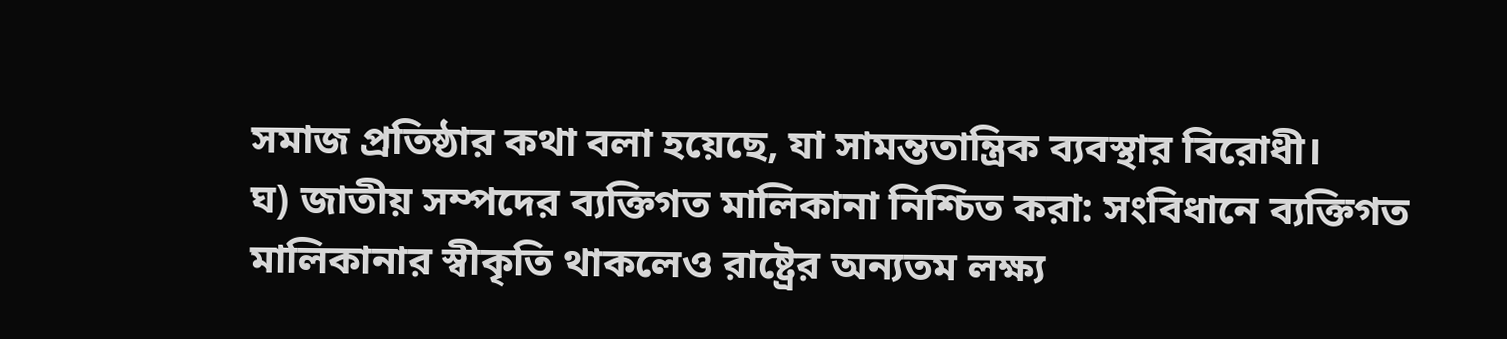সমাজ প্রতিষ্ঠার কথা বলা হয়েছে, যা সামন্ততান্ত্রিক ব্যবস্থার বিরোধী।
ঘ) জাতীয় সম্পদের ব্যক্তিগত মালিকানা নিশ্চিত করা: সংবিধানে ব্যক্তিগত মালিকানার স্বীকৃতি থাকলেও রাষ্ট্রের অন্যতম লক্ষ্য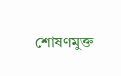শোষণমুক্ত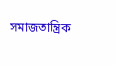সমাজতান্ত্রিক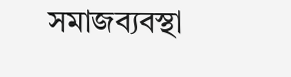সমাজব্যবস্থা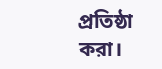প্রতিষ্ঠা করা।